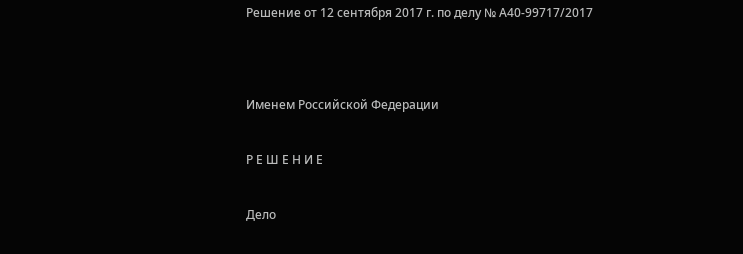Решение от 12 сентября 2017 г. по делу № А40-99717/2017




Именем Российской Федерации


Р Е Ш Е Н И Е


Дело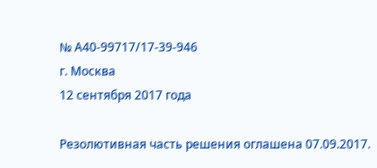№ А40-99717/17-39-946
г. Москва
12 сентября 2017 года

Резолютивная часть решения оглашена 07.09.2017.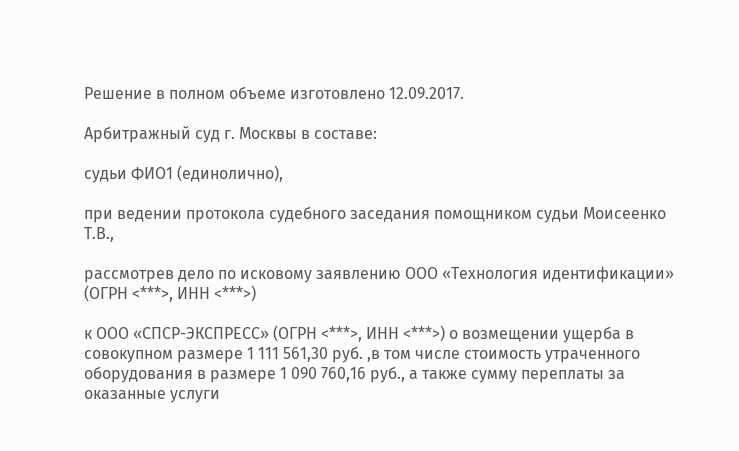Решение в полном объеме изготовлено 12.09.2017.

Арбитражный суд г. Москвы в составе:

судьи ФИО1 (единолично),

при ведении протокола судебного заседания помощником судьи Моисеенко Т.В.,

рассмотрев дело по исковому заявлению ООО «Технология идентификации» (ОГРН <***>, ИНН <***>)

к ООО «СПСР-ЭКСПРЕСС» (ОГРН <***>, ИНН <***>) о возмещении ущерба в совокупном размере 1 111 561,30 руб. ,в том числе стоимость утраченного оборудования в размере 1 090 760,16 руб., а также сумму переплаты за оказанные услуги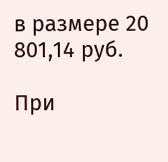в размере 20 801,14 руб.

При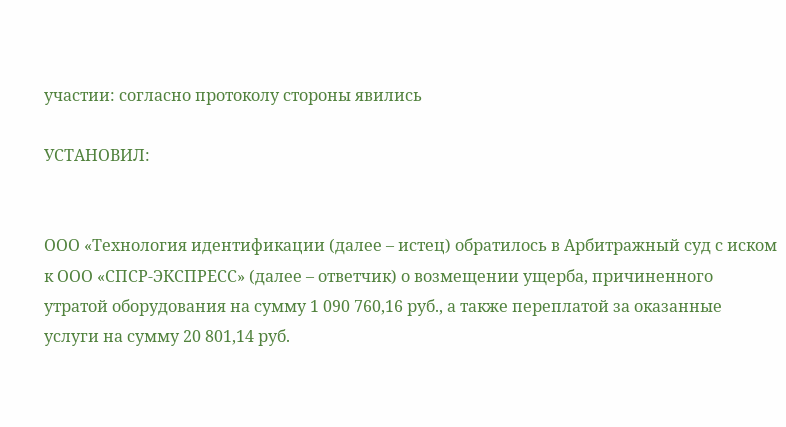участии: согласно протоколу стороны явились

УСТАНОВИЛ:


ООО «Технология идентификации (далее – истец) обратилось в Арбитражный суд с иском к ООО «СПСР-ЭКСПРЕСС» (далее – ответчик) о возмещении ущерба, причиненного утратой оборудования на сумму 1 090 760,16 руб., а также переплатой за оказанные услуги на сумму 20 801,14 руб.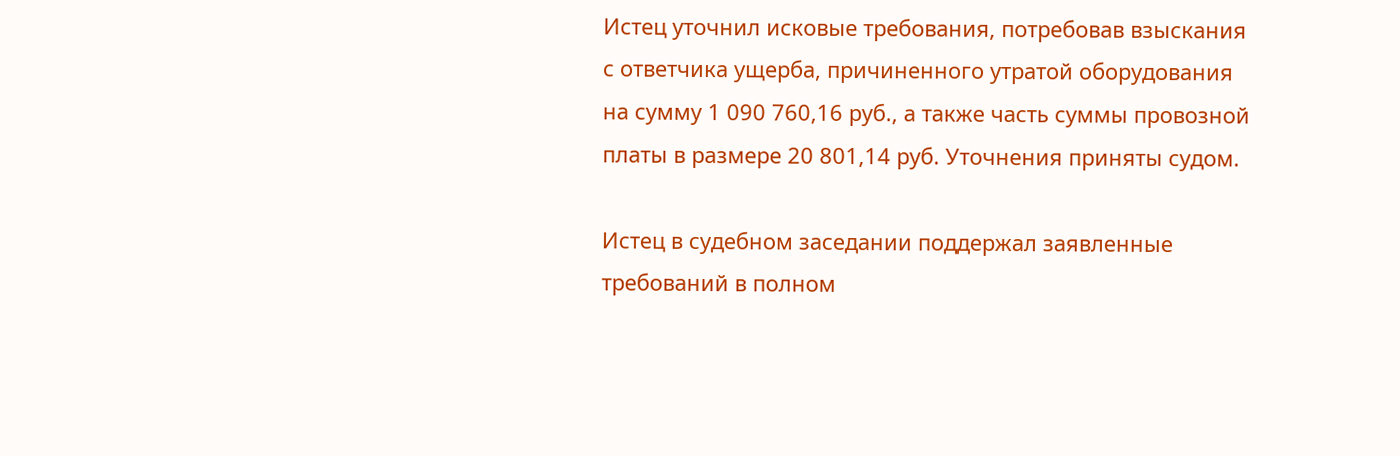Истец уточнил исковые требования, потребовав взыскания с ответчика ущерба, причиненного утратой оборудования на сумму 1 090 760,16 руб., а также часть суммы провозной платы в размере 20 801,14 руб. Уточнения приняты судом.

Истец в судебном заседании поддержал заявленные требований в полном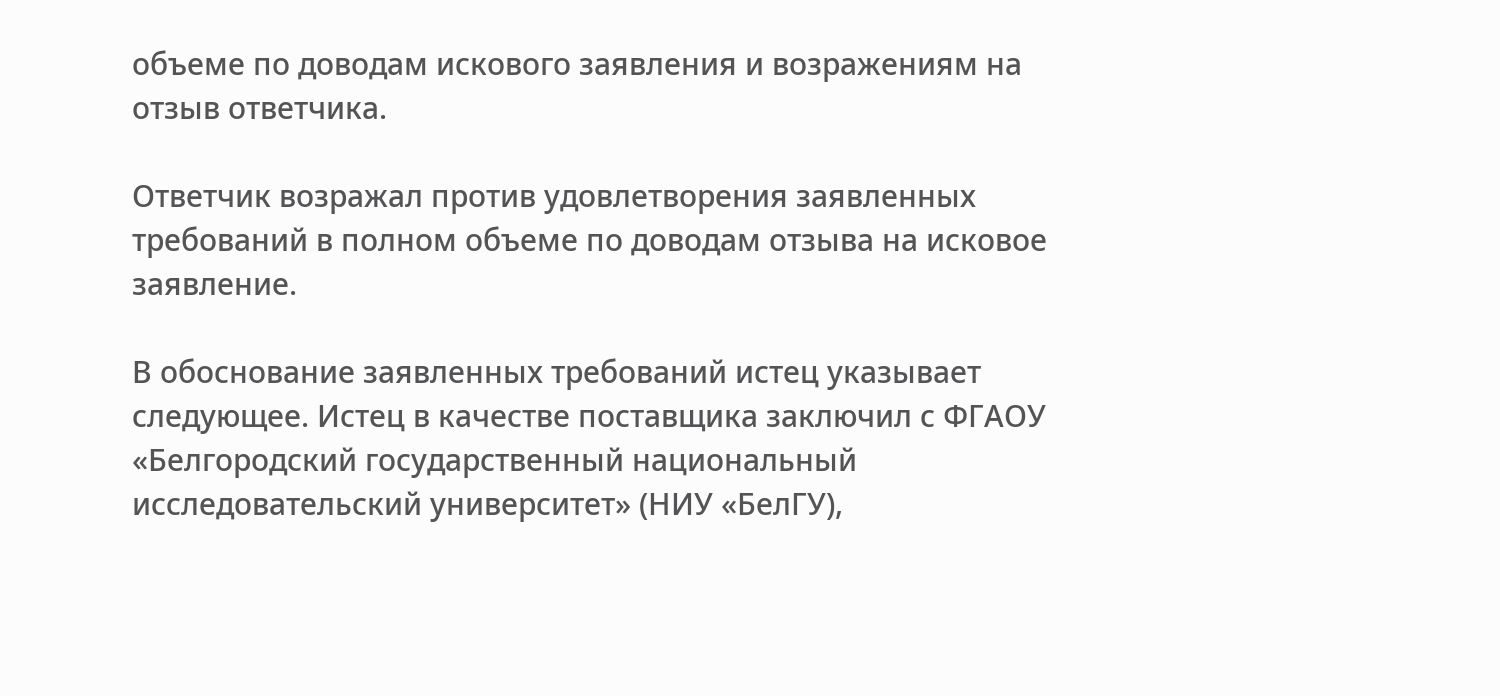объеме по доводам искового заявления и возражениям на отзыв ответчика.

Ответчик возражал против удовлетворения заявленных требований в полном объеме по доводам отзыва на исковое заявление.

В обоснование заявленных требований истец указывает следующее. Истец в качестве поставщика заключил с ФГАОУ «Белгородский государственный национальный исследовательский университет» (НИУ «БелГУ),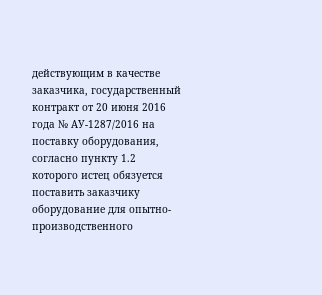действующим в качестве заказчика, государственный контракт от 20 июня 2016 года № АУ-1287/2016 на поставку оборудования, согласно пункту 1.2 которого истец обязуется поставить заказчику оборудование для опытно-производственного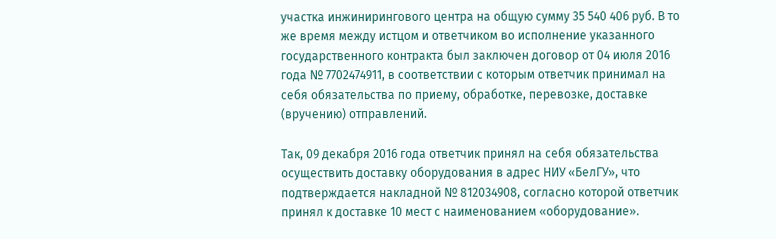участка инжинирингового центра на общую сумму 35 540 406 руб. В то же время между истцом и ответчиком во исполнение указанного государственного контракта был заключен договор от 04 июля 2016 года № 7702474911, в соответствии с которым ответчик принимал на себя обязательства по приему, обработке, перевозке, доставке (вручению) отправлений.

Так, 09 декабря 2016 года ответчик принял на себя обязательства осуществить доставку оборудования в адрес НИУ «БелГУ», что подтверждается накладной № 812034908, согласно которой ответчик принял к доставке 10 мест с наименованием «оборудование».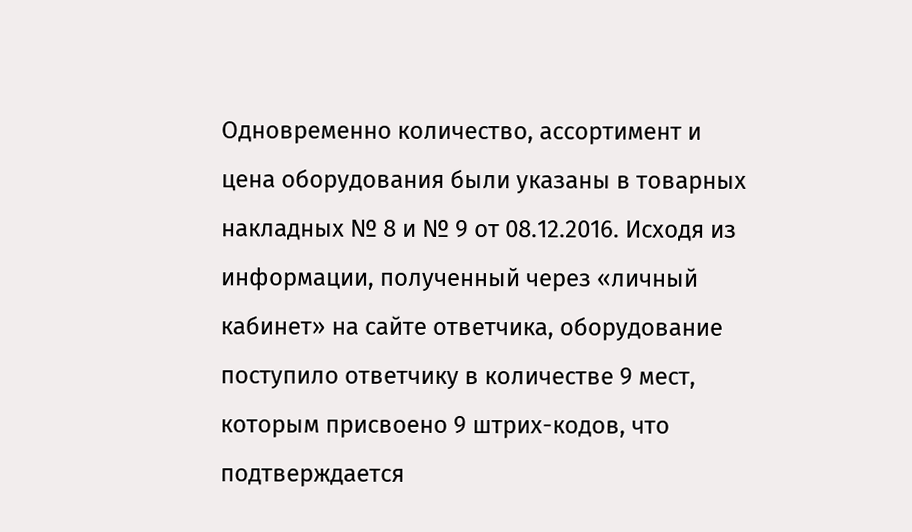Одновременно количество, ассортимент и цена оборудования были указаны в товарных накладных № 8 и № 9 от 08.12.2016. Исходя из информации, полученный через «личный кабинет» на сайте ответчика, оборудование поступило ответчику в количестве 9 мест, которым присвоено 9 штрих-кодов, что подтверждается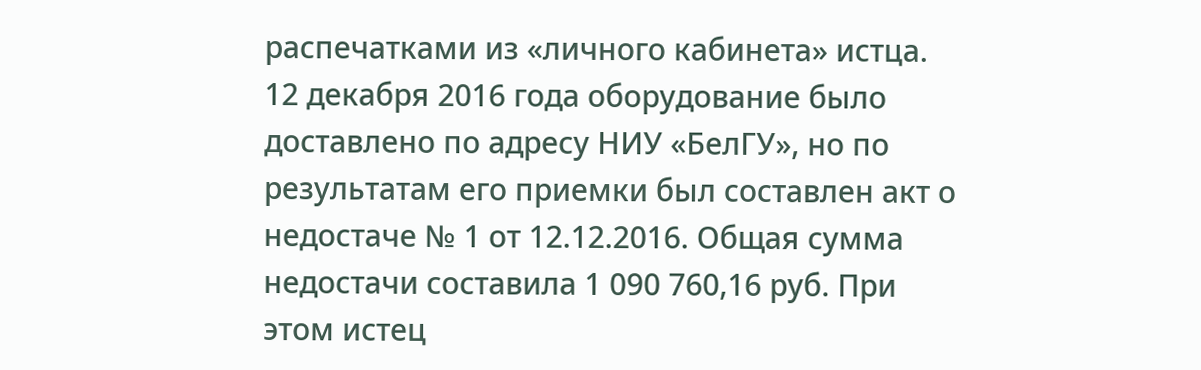распечатками из «личного кабинета» истца. 12 декабря 2016 года оборудование было доставлено по адресу НИУ «БелГУ», но по результатам его приемки был составлен акт о недостаче № 1 от 12.12.2016. Общая сумма недостачи составила 1 090 760,16 руб. При этом истец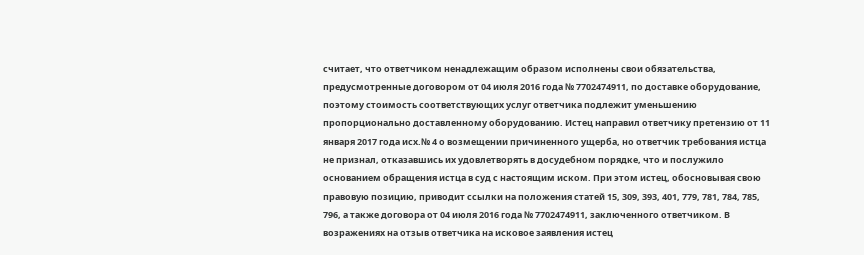считает, что ответчиком ненадлежащим образом исполнены свои обязательства, предусмотренные договором от 04 июля 2016 года № 7702474911, по доставке оборудование, поэтому стоимость соответствующих услуг ответчика подлежит уменьшению пропорционально доставленному оборудованию. Истец направил ответчику претензию от 11 января 2017 года исх.№ 4 о возмещении причиненного ущерба, но ответчик требования истца не признал, отказавшись их удовлетворять в досудебном порядке, что и послужило основанием обращения истца в суд с настоящим иском. При этом истец, обосновывая свою правовую позицию, приводит ссылки на положения статей 15, 309, 393, 401, 779, 781, 784, 785, 796, а также договора от 04 июля 2016 года № 7702474911, заключенного ответчиком. В возражениях на отзыв ответчика на исковое заявления истец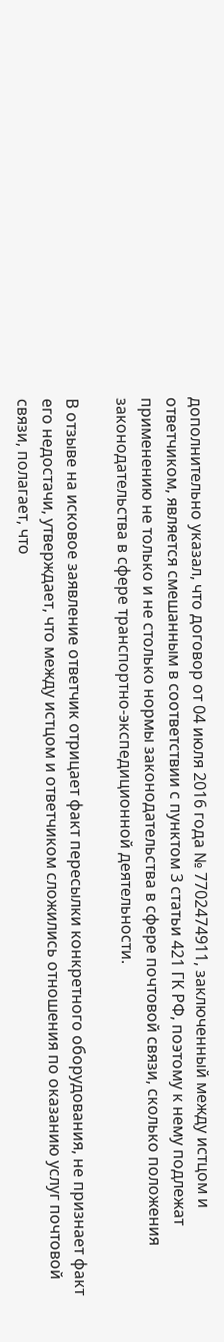дополнительно указал, что договор от 04 июля 2016 года № 7702474911, заключенный между истцом и ответчиком, является смешанным в соответствии с пунктом 3 статьи 421 ГК РФ, поэтому к нему подлежат применению не только и не столько нормы законодательства в сфере почтовой связи, сколько положения законодательства в сфере транспортно-экспедиционной деятельности.

В отзыве на исковое заявление ответчик отрицает факт пересылки конкретного оборудования, не признает факт его недостачи, утверждает, что между истцом и ответчиком сложились отношения по оказанию услуг почтовой связи, полагает, что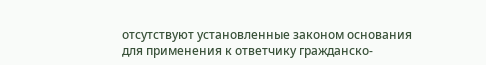отсутствуют установленные законом основания для применения к ответчику гражданско-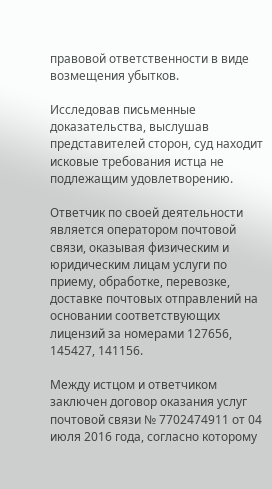правовой ответственности в виде возмещения убытков.

Исследовав письменные доказательства, выслушав представителей сторон, суд находит исковые требования истца не подлежащим удовлетворению.

Ответчик по своей деятельности является оператором почтовой связи, оказывая физическим и юридическим лицам услуги по приему, обработке, перевозке, доставке почтовых отправлений на основании соответствующих лицензий за номерами 127656, 145427, 141156.

Между истцом и ответчиком заключен договор оказания услуг почтовой связи № 7702474911 от 04 июля 2016 года, согласно которому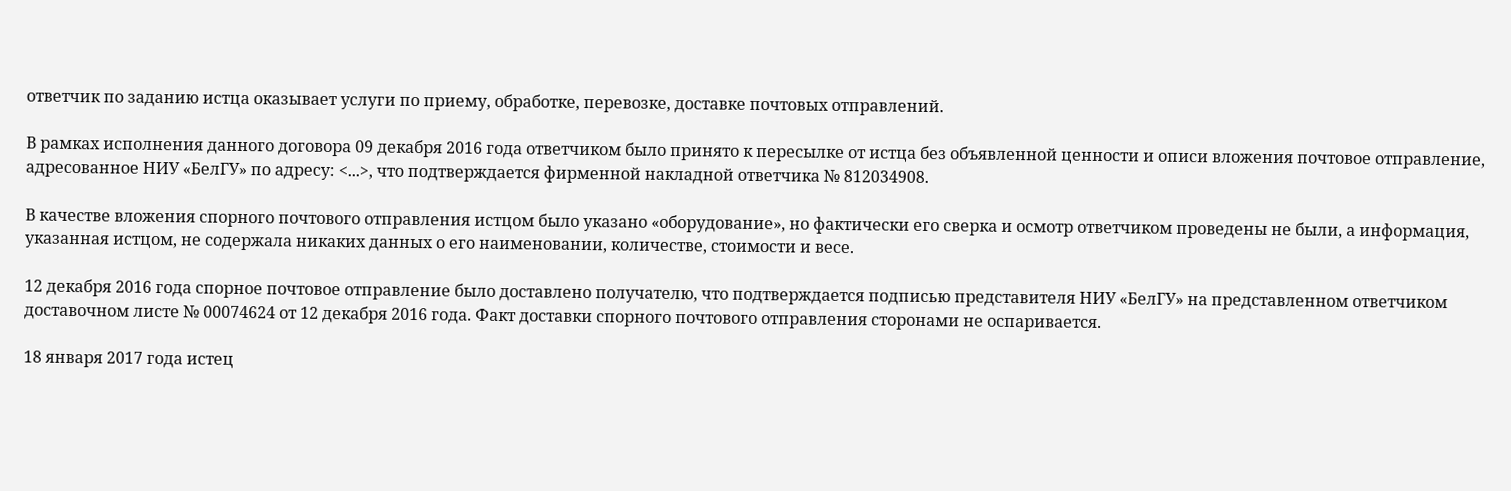ответчик по заданию истца оказывает услуги по приему, обработке, перевозке, доставке почтовых отправлений.

В рамках исполнения данного договора 09 декабря 2016 года ответчиком было принято к пересылке от истца без объявленной ценности и описи вложения почтовое отправление, адресованное НИУ «БелГУ» по адресу: <...>, что подтверждается фирменной накладной ответчика № 812034908.

В качестве вложения спорного почтового отправления истцом было указано «оборудование», но фактически его сверка и осмотр ответчиком проведены не были, а информация, указанная истцом, не содержала никаких данных о его наименовании, количестве, стоимости и весе.

12 декабря 2016 года спорное почтовое отправление было доставлено получателю, что подтверждается подписью представителя НИУ «БелГУ» на представленном ответчиком доставочном листе № 00074624 от 12 декабря 2016 года. Факт доставки спорного почтового отправления сторонами не оспаривается.

18 января 2017 года истец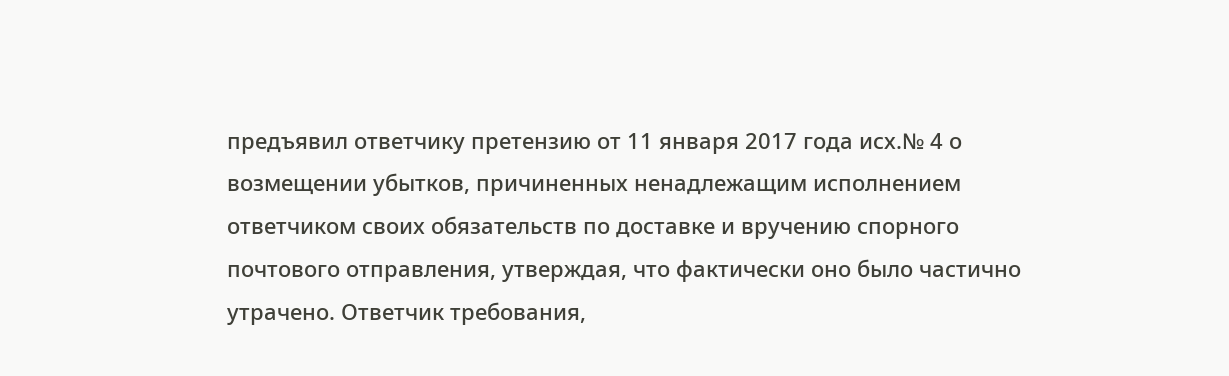предъявил ответчику претензию от 11 января 2017 года исх.№ 4 о возмещении убытков, причиненных ненадлежащим исполнением ответчиком своих обязательств по доставке и вручению спорного почтового отправления, утверждая, что фактически оно было частично утрачено. Ответчик требования,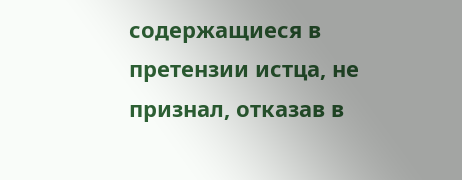содержащиеся в претензии истца, не признал, отказав в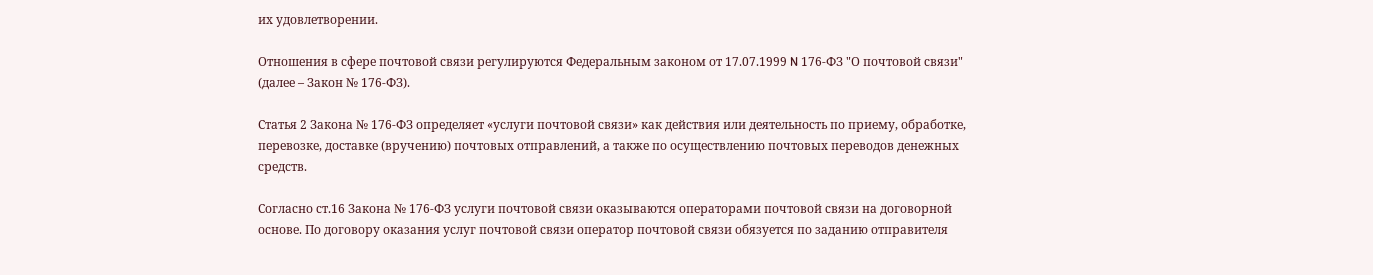их удовлетворении.

Отношения в сфере почтовой связи регулируются Федеральным законом от 17.07.1999 N 176-ФЗ "О почтовой связи" (далее – Закон № 176-ФЗ).

Статья 2 Закона № 176-ФЗ определяет «услуги почтовой связи» как действия или деятельность по приему, обработке, перевозке, доставке (вручению) почтовых отправлений, а также по осуществлению почтовых переводов денежных средств.

Согласно ст.16 Закона № 176-ФЗ услуги почтовой связи оказываются операторами почтовой связи на договорной основе. По договору оказания услуг почтовой связи оператор почтовой связи обязуется по заданию отправителя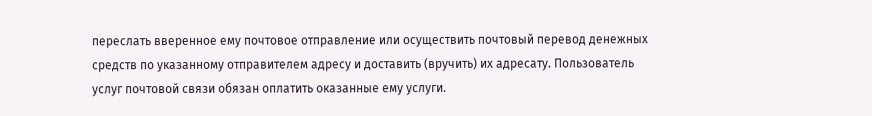переслать вверенное ему почтовое отправление или осуществить почтовый перевод денежных средств по указанному отправителем адресу и доставить (вручить) их адресату. Пользователь услуг почтовой связи обязан оплатить оказанные ему услуги.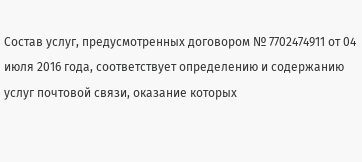Состав услуг, предусмотренных договором № 7702474911 от 04 июля 2016 года, соответствует определению и содержанию услуг почтовой связи, оказание которых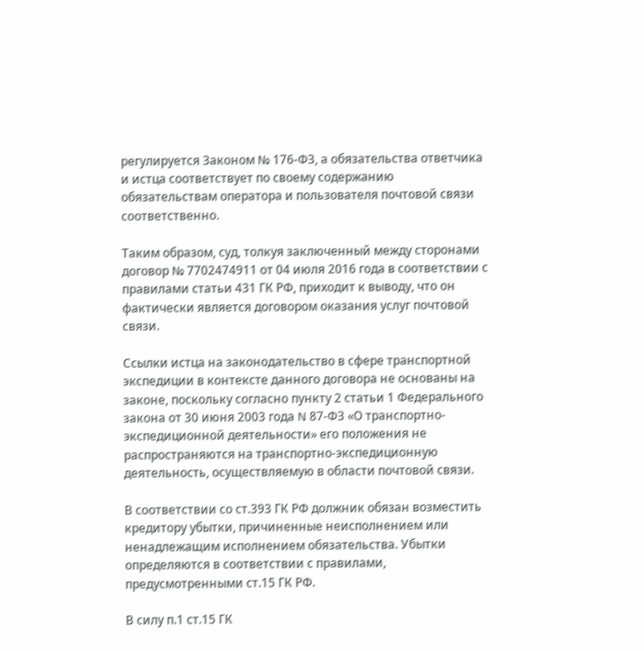регулируется Законом № 176-ФЗ, а обязательства ответчика и истца соответствует по своему содержанию обязательствам оператора и пользователя почтовой связи соответственно.

Таким образом, суд, толкуя заключенный между сторонами договор № 7702474911 от 04 июля 2016 года в соответствии с правилами статьи 431 ГК РФ, приходит к выводу, что он фактически является договором оказания услуг почтовой связи.

Ссылки истца на законодательство в сфере транспортной экспедиции в контексте данного договора не основаны на законе, поскольку согласно пункту 2 статьи 1 Федерального закона от 30 июня 2003 года N 87-ФЗ «О транспортно-экспедиционной деятельности» его положения не распространяются на транспортно-экспедиционную деятельность, осуществляемую в области почтовой связи.

В соответствии со ст.393 ГК РФ должник обязан возместить кредитору убытки, причиненные неисполнением или ненадлежащим исполнением обязательства. Убытки определяются в соответствии с правилами, предусмотренными ст.15 ГК РФ.

В силу п.1 ст.15 ГК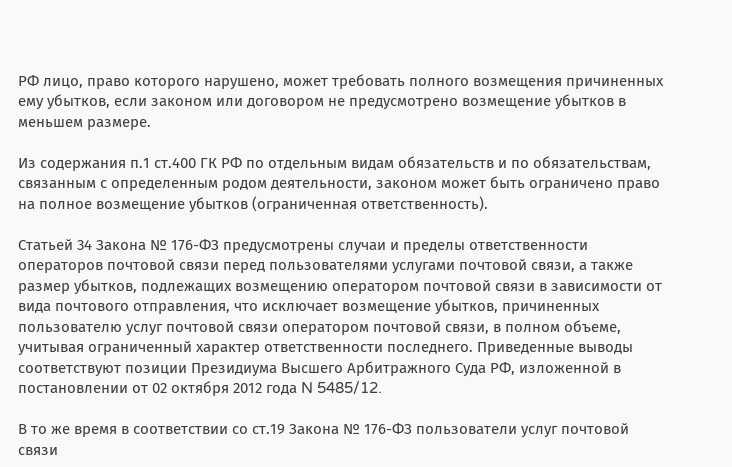РФ лицо, право которого нарушено, может требовать полного возмещения причиненных ему убытков, если законом или договором не предусмотрено возмещение убытков в меньшем размере.

Из содержания п.1 ст.400 ГК РФ по отдельным видам обязательств и по обязательствам, связанным с определенным родом деятельности, законом может быть ограничено право на полное возмещение убытков (ограниченная ответственность).

Статьей 34 Закона № 176-ФЗ предусмотрены случаи и пределы ответственности операторов почтовой связи перед пользователями услугами почтовой связи, а также размер убытков, подлежащих возмещению оператором почтовой связи в зависимости от вида почтового отправления, что исключает возмещение убытков, причиненных пользователю услуг почтовой связи оператором почтовой связи, в полном объеме, учитывая ограниченный характер ответственности последнего. Приведенные выводы соответствуют позиции Президиума Высшего Арбитражного Суда РФ, изложенной в постановлении от 02 октября 2012 года N 5485/12.

В то же время в соответствии со ст.19 Закона № 176-ФЗ пользователи услуг почтовой связи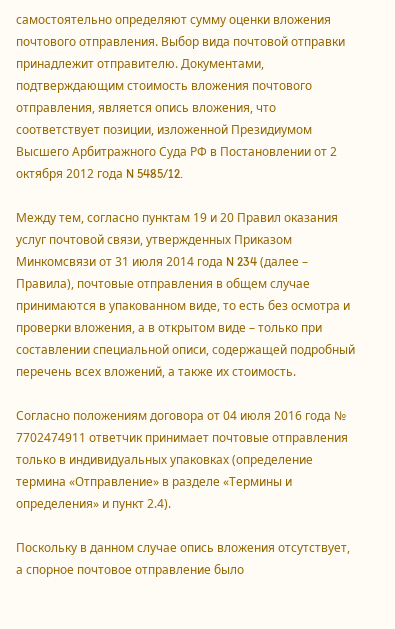самостоятельно определяют сумму оценки вложения почтового отправления. Выбор вида почтовой отправки принадлежит отправителю. Документами, подтверждающим стоимость вложения почтового отправления, является опись вложения, что соответствует позиции, изложенной Президиумом Высшего Арбитражного Суда РФ в Постановлении от 2 октября 2012 года N 5485/12.

Между тем, согласно пунктам 19 и 20 Правил оказания услуг почтовой связи, утвержденных Приказом Минкомсвязи от 31 июля 2014 года N 234 (далее – Правила), почтовые отправления в общем случае принимаются в упакованном виде, то есть без осмотра и проверки вложения, а в открытом виде – только при составлении специальной описи, содержащей подробный перечень всех вложений, а также их стоимость.

Согласно положениям договора от 04 июля 2016 года № 7702474911 ответчик принимает почтовые отправления только в индивидуальных упаковках (определение термина «Отправление» в разделе «Термины и определения» и пункт 2.4).

Поскольку в данном случае опись вложения отсутствует, а спорное почтовое отправление было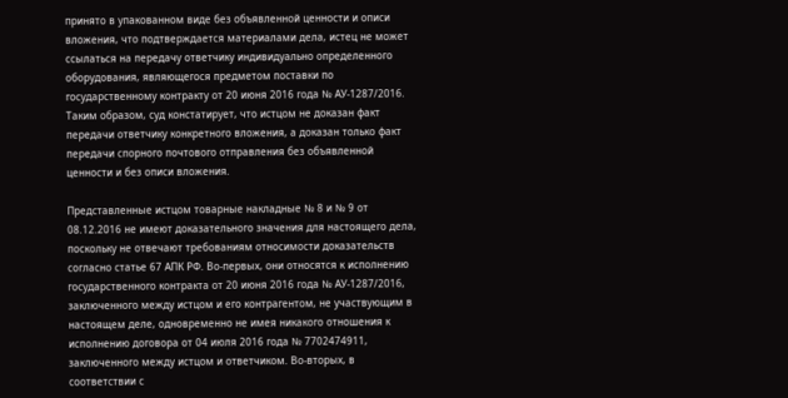принято в упакованном виде без объявленной ценности и описи вложения, что подтверждается материалами дела, истец не может ссылаться на передачу ответчику индивидуально определенного оборудования, являющегося предметом поставки по государственному контракту от 20 июня 2016 года № АУ-1287/2016. Таким образом, суд констатирует, что истцом не доказан факт передачи ответчику конкретного вложения, а доказан только факт передачи спорного почтового отправления без объявленной ценности и без описи вложения.

Представленные истцом товарные накладные № 8 и № 9 от 08.12.2016 не имеют доказательного значения для настоящего дела, поскольку не отвечают требованиям относимости доказательств согласно статье 67 АПК РФ. Во-первых, они относятся к исполнению государственного контракта от 20 июня 2016 года № АУ-1287/2016, заключенного между истцом и его контрагентом, не участвующим в настоящем деле, одновременно не имея никакого отношения к исполнению договора от 04 июля 2016 года № 7702474911, заключенного между истцом и ответчиком. Во-вторых, в соответствии с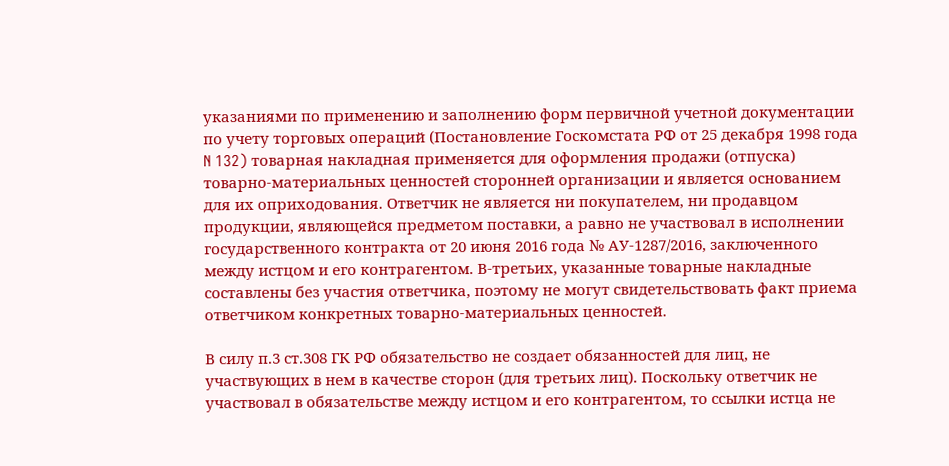указаниями по применению и заполнению форм первичной учетной документации по учету торговых операций (Постановление Госкомстата РФ от 25 декабря 1998 года N 132) товарная накладная применяется для оформления продажи (отпуска) товарно-материальных ценностей сторонней организации и является основанием для их оприходования. Ответчик не является ни покупателем, ни продавцом продукции, являющейся предметом поставки, а равно не участвовал в исполнении государственного контракта от 20 июня 2016 года № АУ-1287/2016, заключенного между истцом и его контрагентом. В-третьих, указанные товарные накладные составлены без участия ответчика, поэтому не могут свидетельствовать факт приема ответчиком конкретных товарно-материальных ценностей.

В силу п.3 ст.308 ГК РФ обязательство не создает обязанностей для лиц, не участвующих в нем в качестве сторон (для третьих лиц). Поскольку ответчик не участвовал в обязательстве между истцом и его контрагентом, то ссылки истца не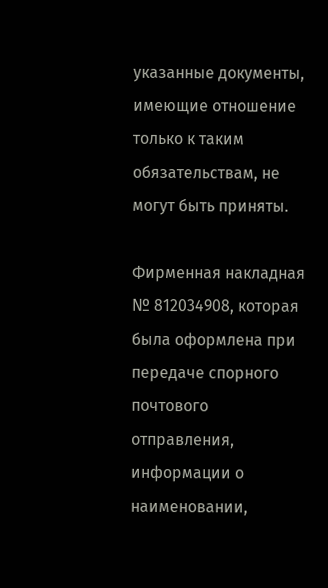указанные документы, имеющие отношение только к таким обязательствам, не могут быть приняты.

Фирменная накладная № 812034908, которая была оформлена при передаче спорного почтового отправления, информации о наименовании,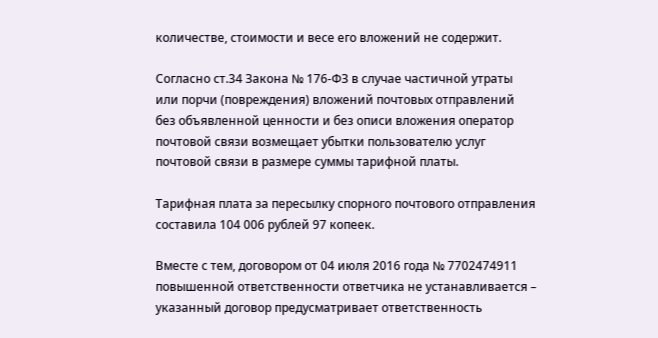количестве, стоимости и весе его вложений не содержит.

Согласно ст.34 Закона № 176-ФЗ в случае частичной утраты или порчи (повреждения) вложений почтовых отправлений без объявленной ценности и без описи вложения оператор почтовой связи возмещает убытки пользователю услуг почтовой связи в размере суммы тарифной платы.

Тарифная плата за пересылку спорного почтового отправления составила 104 006 рублей 97 копеек.

Вместе с тем, договором от 04 июля 2016 года № 7702474911 повышенной ответственности ответчика не устанавливается – указанный договор предусматривает ответственность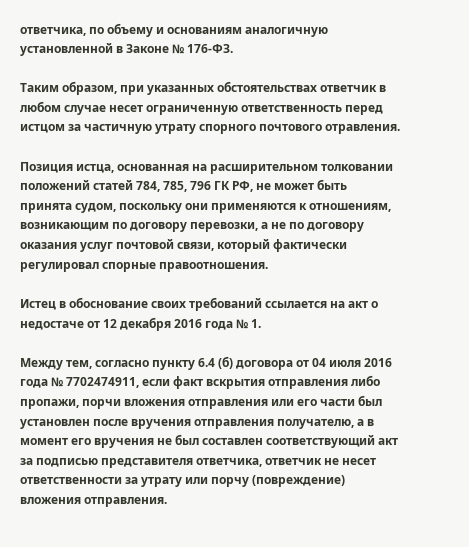ответчика, по объему и основаниям аналогичную установленной в Законе № 176-ФЗ.

Таким образом, при указанных обстоятельствах ответчик в любом случае несет ограниченную ответственность перед истцом за частичную утрату спорного почтового отравления.

Позиция истца, основанная на расширительном толковании положений статей 784, 785, 796 ГК РФ, не может быть принята судом, поскольку они применяются к отношениям, возникающим по договору перевозки, а не по договору оказания услуг почтовой связи, который фактически регулировал спорные правоотношения.

Истец в обоснование своих требований ссылается на акт о недостаче от 12 декабря 2016 года № 1.

Между тем, согласно пункту 6.4 (б) договора от 04 июля 2016 года № 7702474911, если факт вскрытия отправления либо пропажи, порчи вложения отправления или его части был установлен после вручения отправления получателю, а в момент его вручения не был составлен соответствующий акт за подписью представителя ответчика, ответчик не несет ответственности за утрату или порчу (повреждение) вложения отправления.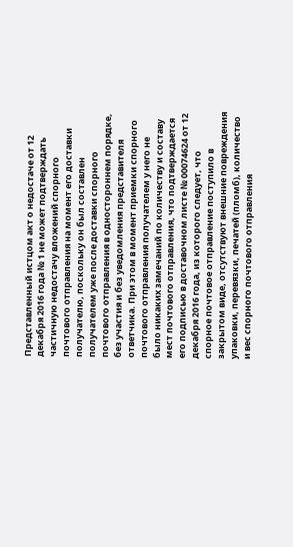Представленный истцом акт о недостаче от 12 декабря 2016 года № 1 не может подтверждать частичную недостачу вложений спорного почтового отправления на момент его доставки получателю, поскольку он был составлен получателем уже после доставки спорного почтового отправления в одностороннем порядке, без участия и без уведомления представителя ответчика. При этом в момент приемки спорного почтового отправления получателем у него не было никаких замечаний по количеству и составу мест почтового отправления, что подтверждается его подписью в доставочном листе № 00074624 от 12 декабря 2016 года, из которого следует, что спорное почтовое отправление поступило в закрытом виде, отсутствуют внешние повреждения упаковки, перевязки, печатей (пломб), количество и вес спорного почтового отправления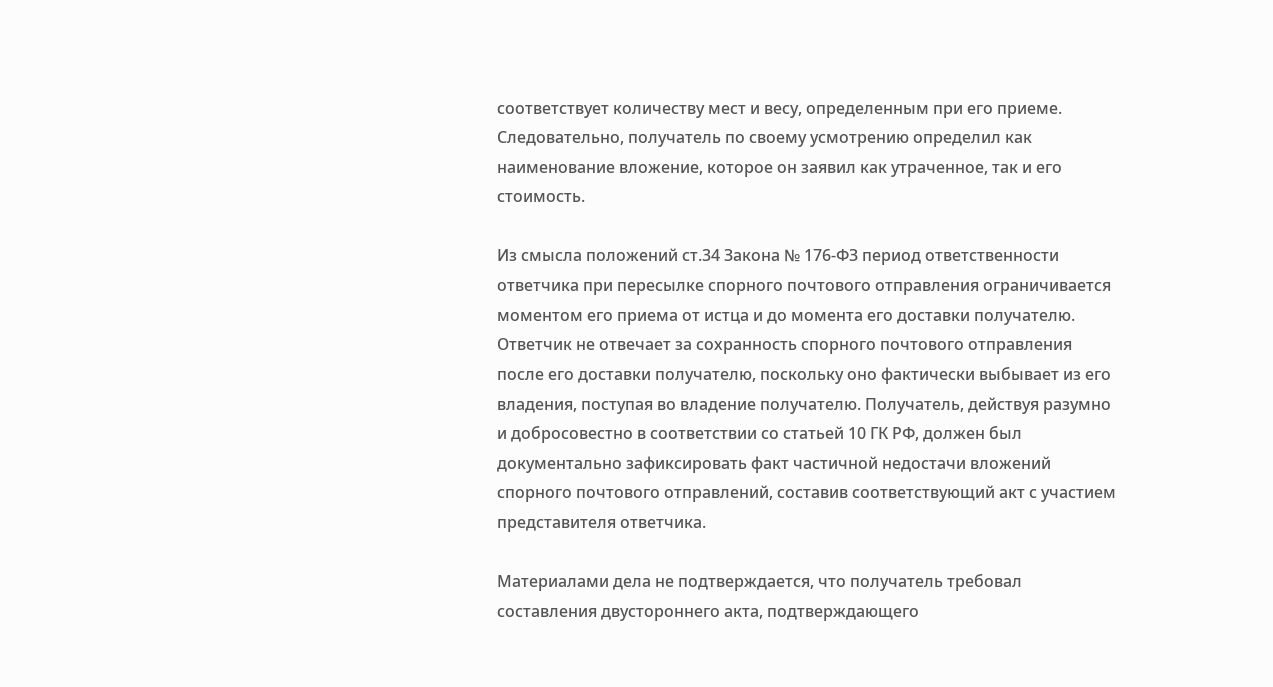соответствует количеству мест и весу, определенным при его приеме. Следовательно, получатель по своему усмотрению определил как наименование вложение, которое он заявил как утраченное, так и его стоимость.

Из смысла положений ст.34 Закона № 176-ФЗ период ответственности ответчика при пересылке спорного почтового отправления ограничивается моментом его приема от истца и до момента его доставки получателю. Ответчик не отвечает за сохранность спорного почтового отправления после его доставки получателю, поскольку оно фактически выбывает из его владения, поступая во владение получателю. Получатель, действуя разумно и добросовестно в соответствии со статьей 10 ГК РФ, должен был документально зафиксировать факт частичной недостачи вложений спорного почтового отправлений, составив соответствующий акт с участием представителя ответчика.

Материалами дела не подтверждается, что получатель требовал составления двустороннего акта, подтверждающего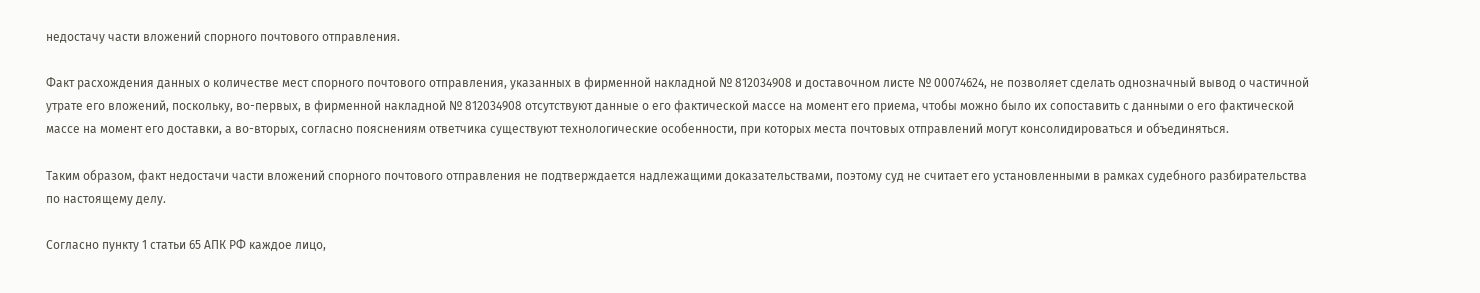недостачу части вложений спорного почтового отправления.

Факт расхождения данных о количестве мест спорного почтового отправления, указанных в фирменной накладной № 812034908 и доставочном листе № 00074624, не позволяет сделать однозначный вывод о частичной утрате его вложений, поскольку, во-первых, в фирменной накладной № 812034908 отсутствуют данные о его фактической массе на момент его приема, чтобы можно было их сопоставить с данными о его фактической массе на момент его доставки, а во-вторых, согласно пояснениям ответчика существуют технологические особенности, при которых места почтовых отправлений могут консолидироваться и объединяться.

Таким образом, факт недостачи части вложений спорного почтового отправления не подтверждается надлежащими доказательствами, поэтому суд не считает его установленными в рамках судебного разбирательства по настоящему делу.

Согласно пункту 1 статьи 65 АПК РФ каждое лицо,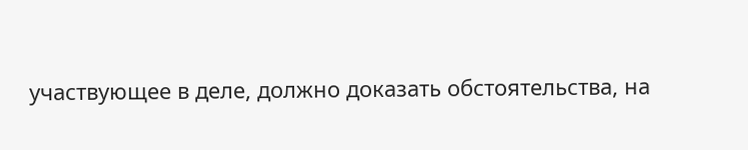участвующее в деле, должно доказать обстоятельства, на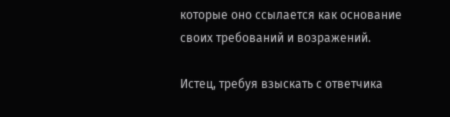которые оно ссылается как основание своих требований и возражений.

Истец, требуя взыскать с ответчика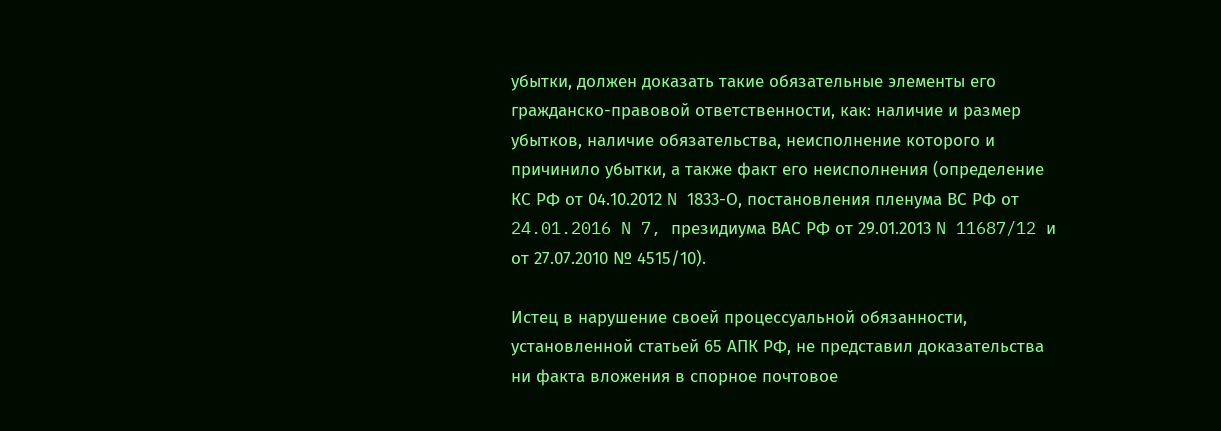убытки, должен доказать такие обязательные элементы его гражданско-правовой ответственности, как: наличие и размер убытков, наличие обязательства, неисполнение которого и причинило убытки, а также факт его неисполнения (определение КС РФ от 04.10.2012 N 1833-О, постановления пленума ВС РФ от 24.01.2016 N 7, президиума ВАС РФ от 29.01.2013 N 11687/12 и от 27.07.2010 № 4515/10).

Истец в нарушение своей процессуальной обязанности, установленной статьей 65 АПК РФ, не представил доказательства ни факта вложения в спорное почтовое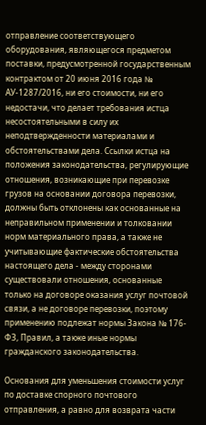отправление соответствующего оборудования, являющегося предметом поставки, предусмотренной государственным контрактом от 20 июня 2016 года № АУ-1287/2016, ни его стоимости, ни его недостачи, что делает требования истца несостоятельными в силу их неподтвержденности материалами и обстоятельствами дела. Ссылки истца на положения законодательства, регулирующие отношения, возникающие при перевозке грузов на основании договора перевозки, должны быть отклонены как основанные на неправильном применении и толковании норм материального права, а также не учитывающие фактические обстоятельства настоящего дела - между сторонами существовали отношения, основанные только на договоре оказания услуг почтовой связи, а не договоре перевозки, поэтому применению подлежат нормы Закона № 176-ФЗ, Правил, а также иные нормы гражданского законодательства.

Основания для уменьшения стоимости услуг по доставке спорного почтового отправления, а равно для возврата части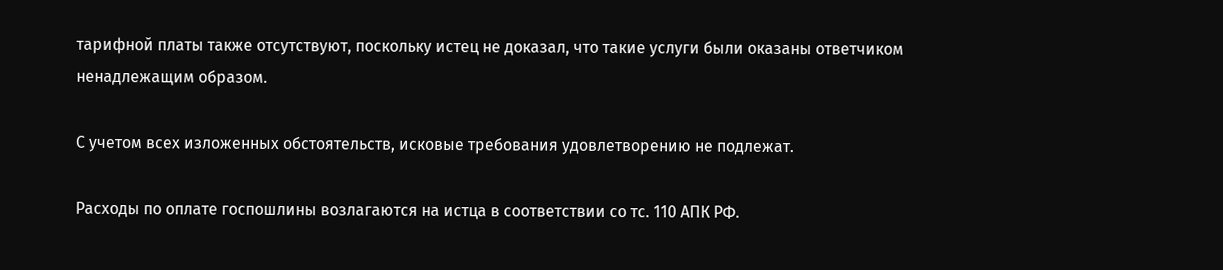тарифной платы также отсутствуют, поскольку истец не доказал, что такие услуги были оказаны ответчиком ненадлежащим образом.

С учетом всех изложенных обстоятельств, исковые требования удовлетворению не подлежат.

Расходы по оплате госпошлины возлагаются на истца в соответствии со тс. 110 АПК РФ.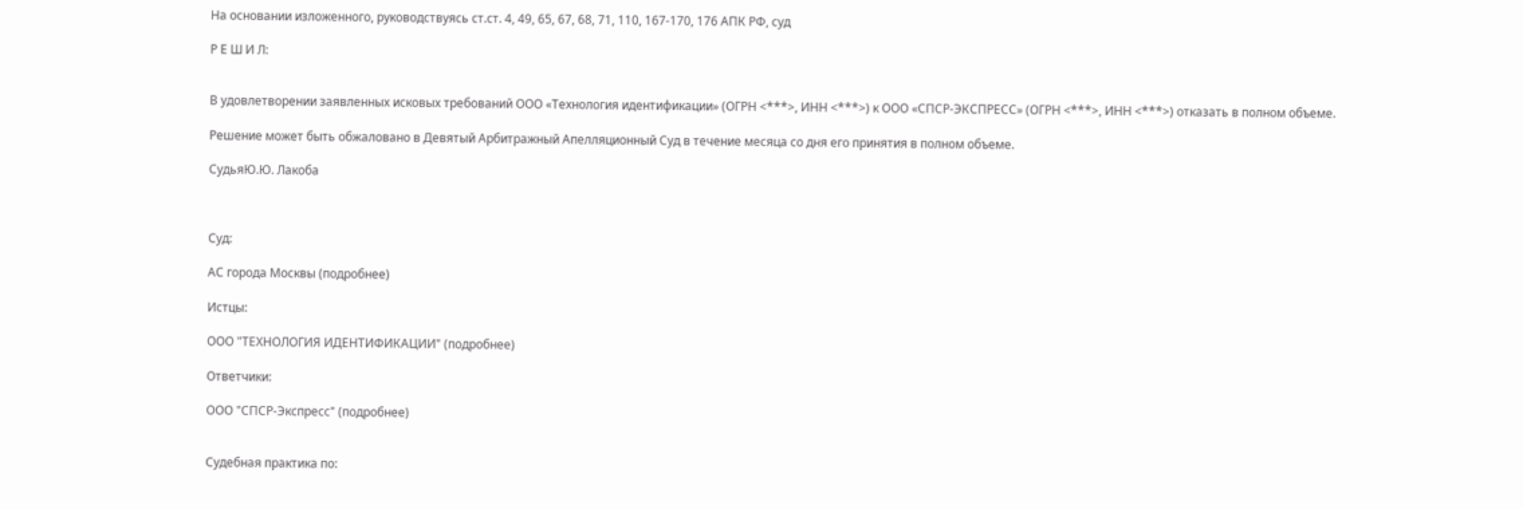На основании изложенного, руководствуясь ст.ст. 4, 49, 65, 67, 68, 71, 110, 167-170, 176 АПК РФ, суд

Р Е Ш И Л:


В удовлетворении заявленных исковых требований ООО «Технология идентификации» (ОГРН <***>, ИНН <***>) к ООО «СПСР-ЭКСПРЕСС» (ОГРН <***>, ИНН <***>) отказать в полном объеме.

Решение может быть обжаловано в Девятый Арбитражный Апелляционный Суд в течение месяца со дня его принятия в полном объеме.

СудьяЮ.Ю. Лакоба



Суд:

АС города Москвы (подробнее)

Истцы:

ООО "ТЕХНОЛОГИЯ ИДЕНТИФИКАЦИИ" (подробнее)

Ответчики:

ООО "СПСР-Экспресс" (подробнее)


Судебная практика по: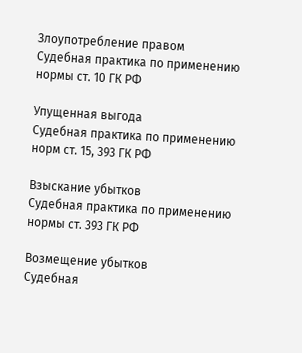Злоупотребление правом
Судебная практика по применению нормы ст. 10 ГК РФ

Упущенная выгода
Судебная практика по применению норм ст. 15, 393 ГК РФ

Взыскание убытков
Судебная практика по применению нормы ст. 393 ГК РФ

Возмещение убытков
Судебная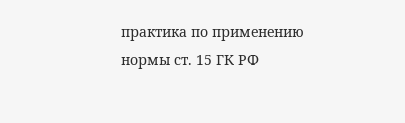практика по применению нормы ст. 15 ГК РФ